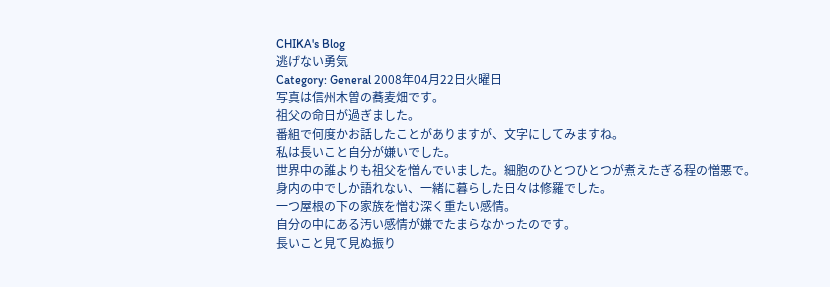CHIKA's Blog
逃げない勇気
Category: General 2008年04月22日火曜日
写真は信州木曽の蕎麦畑です。
祖父の命日が過ぎました。
番組で何度かお話したことがありますが、文字にしてみますね。
私は長いこと自分が嫌いでした。
世界中の誰よりも祖父を憎んでいました。細胞のひとつひとつが煮えたぎる程の憎悪で。
身内の中でしか語れない、一緒に暮らした日々は修羅でした。
一つ屋根の下の家族を憎む深く重たい感情。
自分の中にある汚い感情が嫌でたまらなかったのです。
長いこと見て見ぬ振り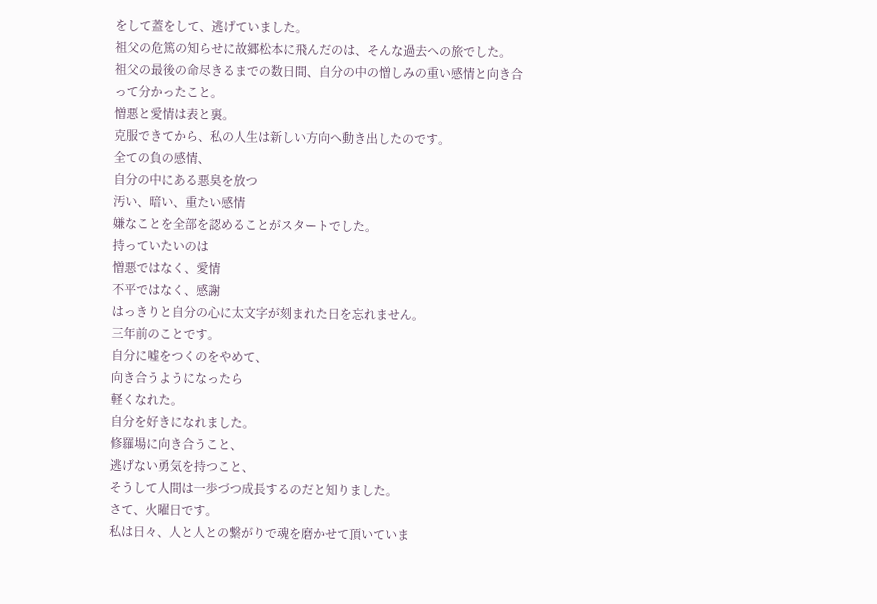をして蓋をして、逃げていました。
祖父の危篤の知らせに故郷松本に飛んだのは、そんな過去への旅でした。
祖父の最後の命尽きるまでの数日間、自分の中の憎しみの重い感情と向き合って分かったこと。
憎悪と愛情は表と裏。
克服できてから、私の人生は新しい方向へ動き出したのです。
全ての負の感情、
自分の中にある悪臭を放つ
汚い、暗い、重たい感情
嫌なことを全部を認めることがスタートでした。
持っていたいのは
憎悪ではなく、愛情
不平ではなく、感謝
はっきりと自分の心に太文字が刻まれた日を忘れません。
三年前のことです。
自分に嘘をつくのをやめて、
向き合うようになったら
軽くなれた。
自分を好きになれました。
修羅場に向き合うこと、
逃げない勇気を持つこと、
そうして人間は一歩づつ成長するのだと知りました。
さて、火曜日です。
私は日々、人と人との繋がりで魂を磨かせて頂いていま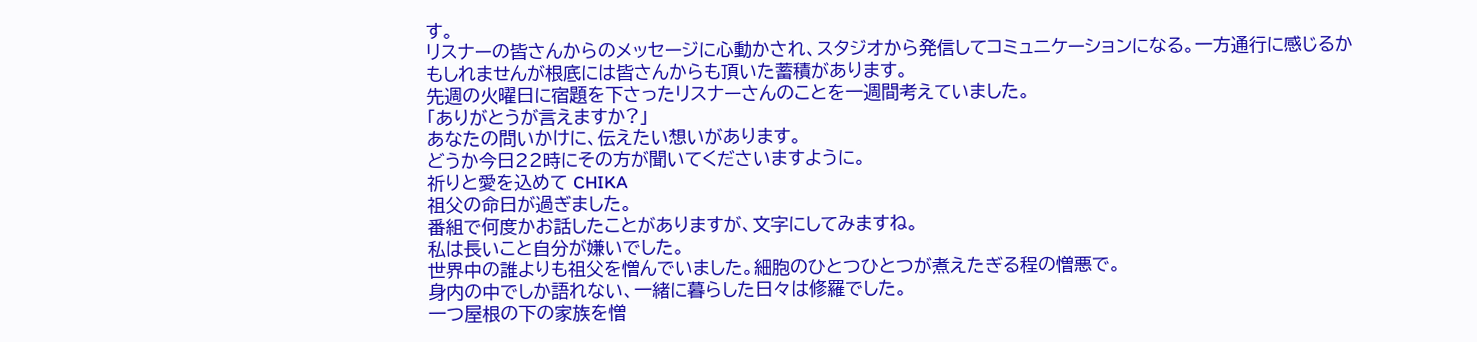す。
リスナーの皆さんからのメッセージに心動かされ、スタジオから発信してコミュニケーションになる。一方通行に感じるかもしれませんが根底には皆さんからも頂いた蓄積があります。
先週の火曜日に宿題を下さったリスナーさんのことを一週間考えていました。
「ありがとうが言えますか?」
あなたの問いかけに、伝えたい想いがあります。
どうか今日22時にその方が聞いてくださいますように。
祈りと愛を込めて CHIKA
祖父の命日が過ぎました。
番組で何度かお話したことがありますが、文字にしてみますね。
私は長いこと自分が嫌いでした。
世界中の誰よりも祖父を憎んでいました。細胞のひとつひとつが煮えたぎる程の憎悪で。
身内の中でしか語れない、一緒に暮らした日々は修羅でした。
一つ屋根の下の家族を憎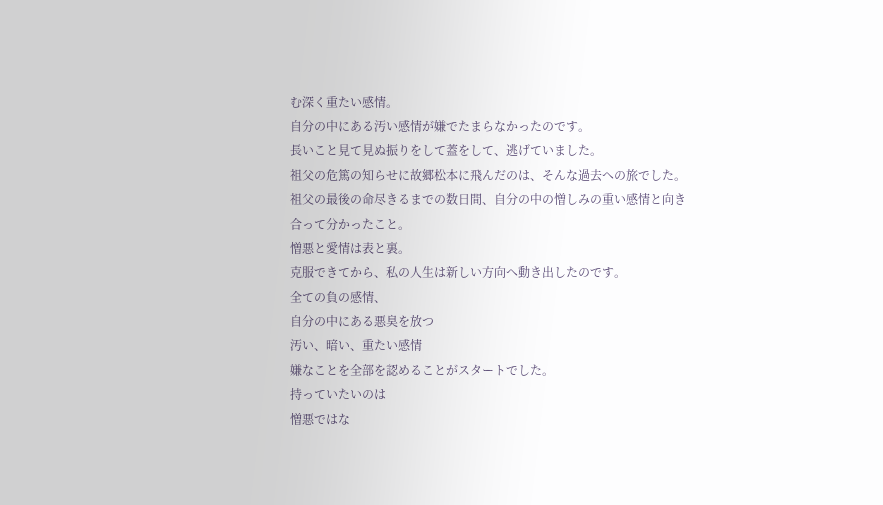む深く重たい感情。
自分の中にある汚い感情が嫌でたまらなかったのです。
長いこと見て見ぬ振りをして蓋をして、逃げていました。
祖父の危篤の知らせに故郷松本に飛んだのは、そんな過去への旅でした。
祖父の最後の命尽きるまでの数日間、自分の中の憎しみの重い感情と向き合って分かったこと。
憎悪と愛情は表と裏。
克服できてから、私の人生は新しい方向へ動き出したのです。
全ての負の感情、
自分の中にある悪臭を放つ
汚い、暗い、重たい感情
嫌なことを全部を認めることがスタートでした。
持っていたいのは
憎悪ではな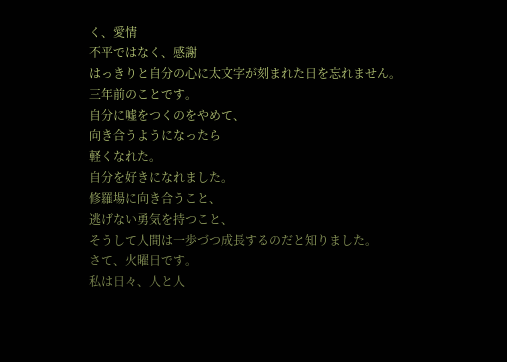く、愛情
不平ではなく、感謝
はっきりと自分の心に太文字が刻まれた日を忘れません。
三年前のことです。
自分に嘘をつくのをやめて、
向き合うようになったら
軽くなれた。
自分を好きになれました。
修羅場に向き合うこと、
逃げない勇気を持つこと、
そうして人間は一歩づつ成長するのだと知りました。
さて、火曜日です。
私は日々、人と人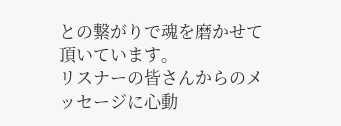との繋がりで魂を磨かせて頂いています。
リスナーの皆さんからのメッセージに心動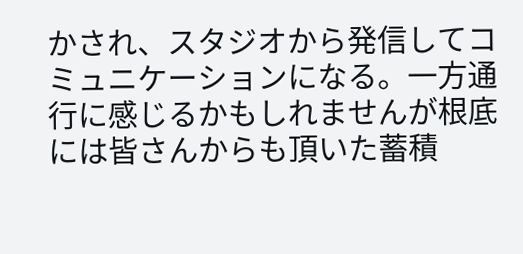かされ、スタジオから発信してコミュニケーションになる。一方通行に感じるかもしれませんが根底には皆さんからも頂いた蓄積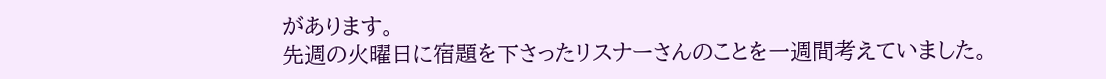があります。
先週の火曜日に宿題を下さったリスナーさんのことを一週間考えていました。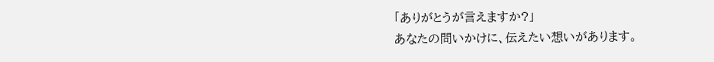「ありがとうが言えますか?」
あなたの問いかけに、伝えたい想いがあります。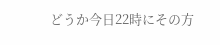どうか今日22時にその方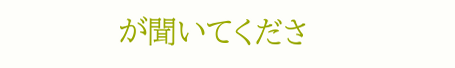が聞いてくださ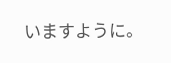いますように。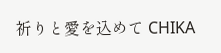祈りと愛を込めて CHIKA